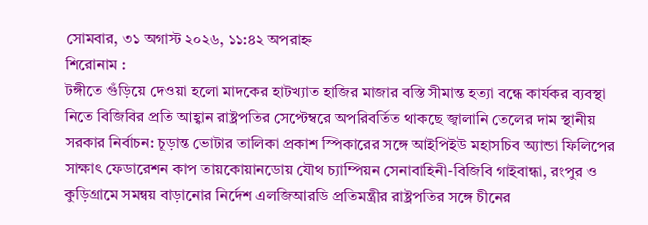সোমবার, ৩১ অগাস্ট ২০২৬, ১১:৪২ অপরাহ্ন
শিরোনাম :
টঙ্গীতে গুঁড়িয়ে দেওয়া হলো মাদকের হাটখ্যাত হাজির মাজার বস্তি সীমান্ত হত্যা বন্ধে কার্যকর ব্যবস্থা নিতে বিজিবির প্রতি আহ্বান রাষ্ট্রপতির সেপ্টেম্বরে অপরিবর্তিত থাকছে জ্বালানি তেলের দাম স্থানীয় সরকার নির্বাচন: চূড়ান্ত ভোটার তালিকা প্রকাশ স্পিকারের সঙ্গে আইপিইউ মহাসচিব অ্যান্ডা ফিলিপের সাক্ষাৎ ফেডারেশন কাপ তায়কোয়ানডোয় যৌথ চ্যাম্পিয়ন সেনাবাহিনী-বিজিবি গাইবান্ধা, রংপুর ও কুড়িগ্রামে সমন্বয় বাড়ানোর নির্দেশ এলজিআরডি প্রতিমন্ত্রীর রাষ্ট্রপতির সঙ্গে চীনের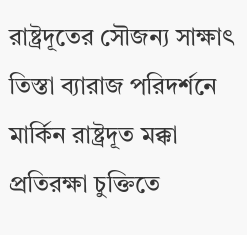রাষ্ট্রদূতের সৌজন্য সাক্ষাৎ তিস্তা ব্যারাজ পরিদর্শনে মার্কিন রাষ্ট্রদূত মক্কা প্রতিরক্ষা চুক্তিতে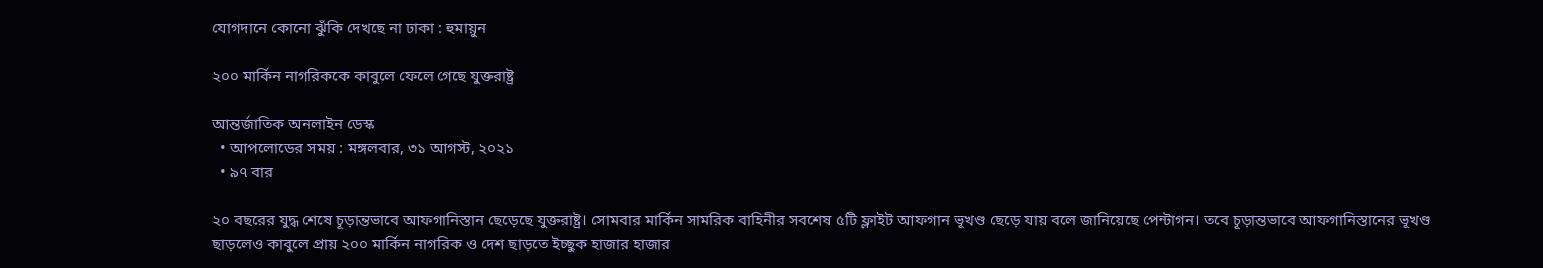যোগদানে কোনো ঝুঁকি দেখছে না ঢাকা : হুমায়ুন

২০০ মার্কিন নাগরিককে কাবুলে ফেলে গেছে যুক্তরাষ্ট্র

আন্তর্জাতিক অনলাইন ডেস্ক
  • আপলোডের সময় : মঙ্গলবার, ৩১ আগস্ট, ২০২১
  • ৯৭ বার

২০ বছরের যুদ্ধ শেষে চূড়ান্তভাবে আফগানিস্তান ছেড়েছে যুক্তরাষ্ট্র। সোমবার মার্কিন সামরিক বাহিনীর সবশেষ ৫টি ফ্লাইট আফগান ভূখণ্ড ছেড়ে যায় বলে জানিয়েছে পেন্টাগন। তবে চূড়ান্তভাবে আফগানিস্তানের ভূখণ্ড ছাড়লেও কাবুলে প্রায় ২০০ মার্কিন নাগরিক ও দেশ ছাড়তে ইচ্ছুক হাজার হাজার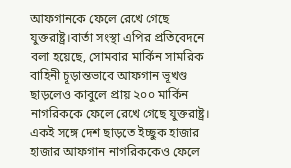আফগানকে ফেলে রেখে গেছে যুক্তরাষ্ট্র।বার্তা সংস্থা এপির প্রতিবেদনে বলা হয়েছে, সোমবার মার্কিন সামরিক বাহিনী চূড়ান্তভাবে আফগান ভূখণ্ড ছাড়লেও কাবুলে প্রায় ২০০ মার্কিন নাগরিককে ফেলে রেখে গেছে যুক্তরাষ্ট্র। একই সঙ্গে দেশ ছাড়তে ইচ্ছুক হাজার হাজার আফগান নাগরিককেও ফেলে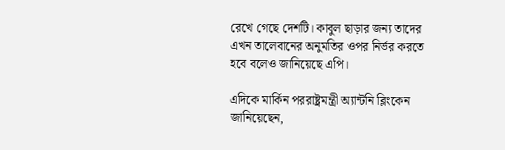রেখে গেছে দেশটি। কাবুল ছাড়ার জন্য তাদের এখন তালেবানের অনুমতির ওপর নির্ভর করতে হবে বলেও জানিয়েছে এপি।

এদিকে মার্কিন পররাষ্ট্রমন্ত্রী অ্যান্টনি ব্লিংকেন জানিয়েছেন,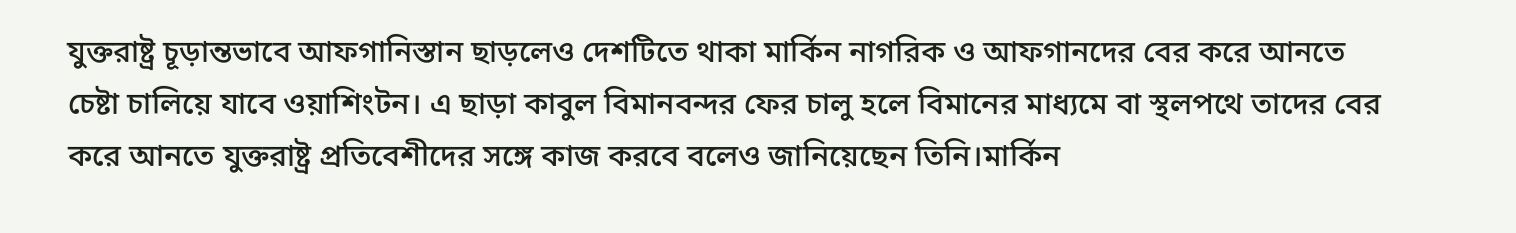যুক্তরাষ্ট্র চূড়ান্তভাবে আফগানিস্তান ছাড়লেও দেশটিতে থাকা মার্কিন নাগরিক ও আফগানদের বের করে আনতে চেষ্টা চালিয়ে যাবে ওয়াশিংটন। এ ছাড়া কাবুল বিমানবন্দর ফের চালু হলে বিমানের মাধ্যমে বা স্থলপথে তাদের বের করে আনতে যুক্তরাষ্ট্র প্রতিবেশীদের সঙ্গে কাজ করবে বলেও জানিয়েছেন তিনি।মার্কিন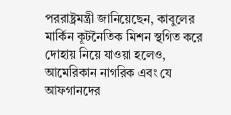পররাষ্ট্রমন্ত্রী জানিয়েছেন, কাবুলের মার্কিন কূটনৈতিক মিশন স্থগিত করে দোহায় নিয়ে যাওয়া হলেও, আমেরিকান নাগরিক এবং যে আফগানদের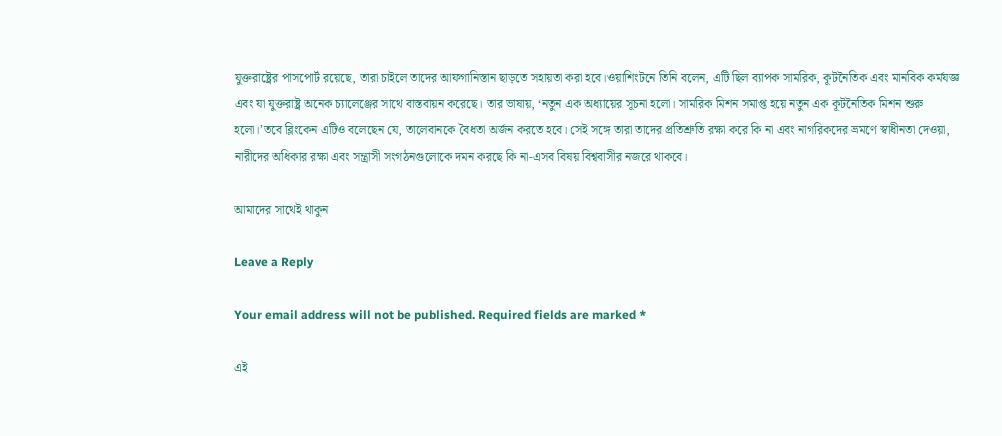যুক্তরাষ্ট্রের পাসপোর্ট রয়েছে, তারা চাইলে তাদের আফগানিস্তান ছাড়তে সহায়তা করা হবে।ওয়াশিংটনে তিনি বলেন, এটি ছিল ব্যাপক সামরিক, কূটনৈতিক এবং মানবিক কর্মযজ্ঞ এবং যা যুক্তরাষ্ট্র অনেক চ্যালেঞ্জের সাথে বাস্তবায়ন করেছে। তার ভাষায়, ‘নতুন এক অধ্যায়ের সূচনা হলো। সামরিক মিশন সমাপ্ত হয়ে নতুন এক কূটনৈতিক মিশন শুরু হলো।’তবে ব্লিংকেন এটিও বলেছেন যে, তালেবানকে বৈধতা অর্জন করতে হবে। সেই সঙ্গে তারা তাদের প্রতিশ্রুতি রক্ষা করে কি না এবং নাগরিকদের ভ্রমণে স্বাধীনতা দেওয়া, নারীদের অধিকার রক্ষা এবং সন্ত্রাসী সংগঠনগুলোকে দমন করছে কি না-এসব বিষয় বিশ্ববাসীর নজরে থাকবে।

আমাদের সাথেই থাকুন

Leave a Reply

Your email address will not be published. Required fields are marked *

এই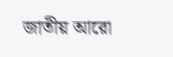জাতীয় আরো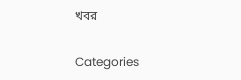খবর

Categories